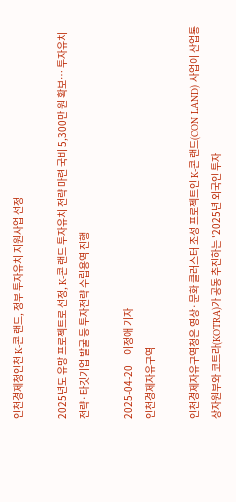인천경제청인천 K-콘 랜드, 정부 투자유치 지원사업 선정

2025년도 유망 프로젝트로 선정, K-콘 랜드 투자유치 전략 마련 국비 5,300만 원 확보… 투자유치 전략·타깃기업 발굴 등 투자전략 수립용역 진행

2025-04-20     이정애 기자
인천경제자유구역

인천경제자유구역청은 영상·문화 클러스터 조성 프로젝트인 K-콘 랜드(CON LAND) 사업이 산업통상자원부와 코트라(KOTRA)가 공동 추진하는 '2025년 외국인 투자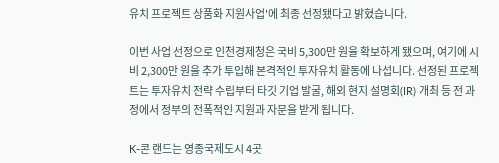유치 프로젝트 상품화 지원사업'에 최종 선정됐다고 밝혔습니다.

이번 사업 선정으로 인천경제청은 국비 5,300만 원을 확보하게 됐으며, 여기에 시비 2,300만 원을 추가 투입해 본격적인 투자유치 활동에 나섭니다. 선정된 프로젝트는 투자유치 전략 수립부터 타깃 기업 발굴, 해외 현지 설명회(IR) 개최 등 전 과정에서 정부의 전폭적인 지원과 자문을 받게 됩니다.

K-콘 랜드는 영종국제도시 4곳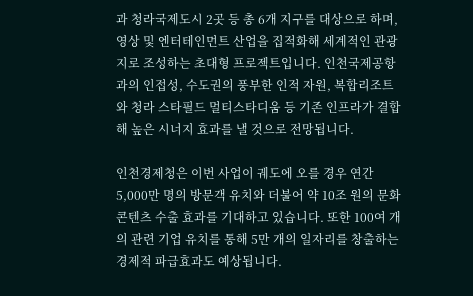과 청라국제도시 2곳 등 총 6개 지구를 대상으로 하며, 영상 및 엔터테인먼트 산업을 집적화해 세계적인 관광지로 조성하는 초대형 프로젝트입니다. 인천국제공항과의 인접성, 수도권의 풍부한 인적 자원, 복합리조트와 청라 스타필드 멀티스타디움 등 기존 인프라가 결합해 높은 시너지 효과를 낼 것으로 전망됩니다.

인천경제청은 이번 사업이 궤도에 오를 경우 연간 5,000만 명의 방문객 유치와 더불어 약 10조 원의 문화콘텐츠 수출 효과를 기대하고 있습니다. 또한 100여 개의 관련 기업 유치를 통해 5만 개의 일자리를 창출하는 경제적 파급효과도 예상됩니다.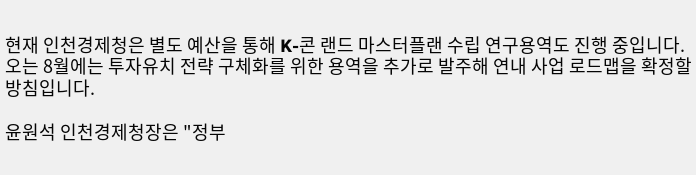현재 인천경제청은 별도 예산을 통해 K-콘 랜드 마스터플랜 수립 연구용역도 진행 중입니다. 오는 8월에는 투자유치 전략 구체화를 위한 용역을 추가로 발주해 연내 사업 로드맵을 확정할 방침입니다.

윤원석 인천경제청장은 "정부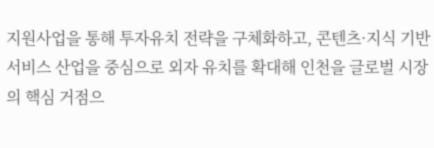지원사업을 통해 투자유치 전략을 구체화하고, 콘텐츠·지식 기반 서비스 산업을 중심으로 외자 유치를 확대해 인천을 글로벌 시장의 핵심 거점으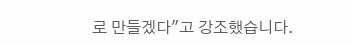로 만들겠다"고 강조했습니다.